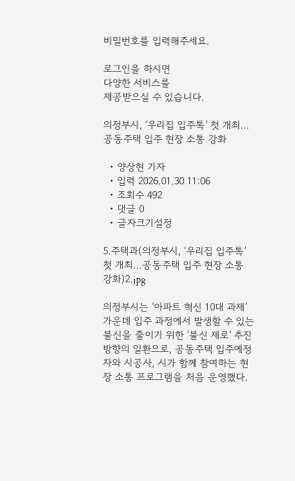비밀번호를 입력해주세요.

로그인을 하시면
다양한 서비스를
제공받으실 수 있습니다.

의정부시, ‘우리집 입주톡’ 첫 개최… 공동주택 입주 현장 소통 강화

  • 양상현 기자
  • 입력 2026.01.30 11:06
  • 조회수 492
  • 댓글 0
  • 글자크기설정

5.주택과(의정부시, ‘우리집 입주톡’ 첫 개최…공동주택 입주 현장 소통 강화)2.jpg

의정부시는 ‘아파트 혁신 10대 과제’ 가운데 입주 과정에서 발생할 수 있는 불신을 줄이기 위한 ‘불신 제로’ 추진 방향의 일환으로, 공동주택 입주예정자와 시공사, 시가 함께 참여하는 현장 소통 프로그램을 처음 운영했다.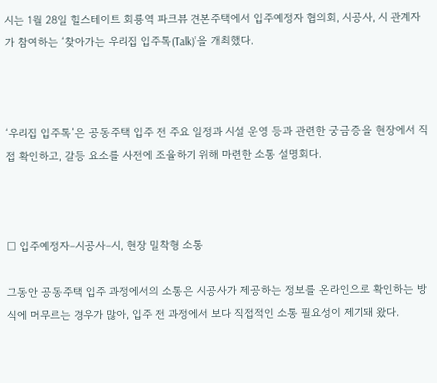시는 1월 28일 힐스테이트 회룡역 파크뷰 견본주택에서 입주예정자 협의회, 시공사, 시 관계자가 참여하는 ‘찾아가는 우리집 입주톡(Talk)’을 개최했다.



‘우리집 입주톡’은 공동주택 입주 전 주요 일정과 시설 운영 등과 관련한 궁금증을 현장에서 직접 확인하고, 갈등 요소를 사전에 조율하기 위해 마련한 소통 설명회다.



□ 입주예정자–시공사–시, 현장 밀착형 소통

그동안 공동주택 입주 과정에서의 소통은 시공사가 제공하는 정보를 온라인으로 확인하는 방식에 머무르는 경우가 많아, 입주 전 과정에서 보다 직접적인 소통 필요성이 제기돼 왔다.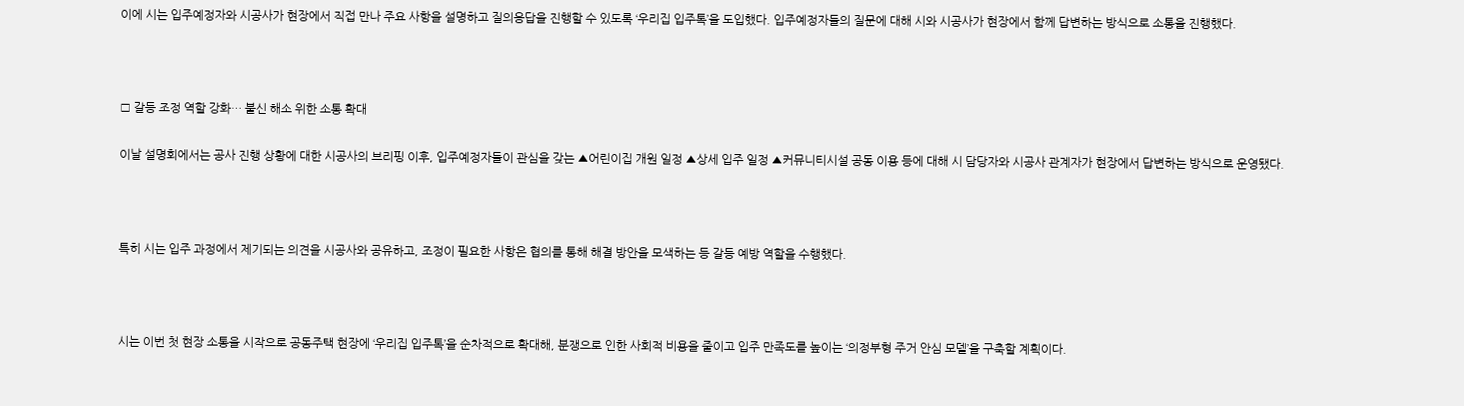이에 시는 입주예정자와 시공사가 현장에서 직접 만나 주요 사항을 설명하고 질의응답을 진행할 수 있도록 ‘우리집 입주톡’을 도입했다. 입주예정자들의 질문에 대해 시와 시공사가 현장에서 함께 답변하는 방식으로 소통을 진행했다.



□ 갈등 조정 역할 강화… 불신 해소 위한 소통 확대

이날 설명회에서는 공사 진행 상황에 대한 시공사의 브리핑 이후, 입주예정자들이 관심을 갖는 ▲어린이집 개원 일정 ▲상세 입주 일정 ▲커뮤니티시설 공동 이용 등에 대해 시 담당자와 시공사 관계자가 현장에서 답변하는 방식으로 운영됐다.



특히 시는 입주 과정에서 제기되는 의견을 시공사와 공유하고, 조정이 필요한 사항은 협의를 통해 해결 방안을 모색하는 등 갈등 예방 역할을 수행했다.



시는 이번 첫 현장 소통을 시작으로 공동주택 현장에 ‘우리집 입주톡’을 순차적으로 확대해, 분쟁으로 인한 사회적 비용을 줄이고 입주 만족도를 높이는 ‘의정부형 주거 안심 모델’을 구축할 계획이다.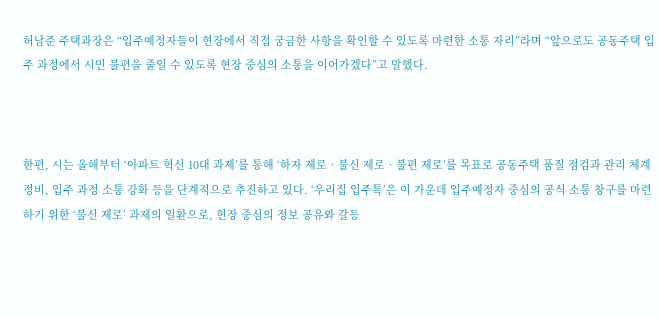허남준 주택과장은 “입주예정자들이 현장에서 직접 궁금한 사항을 확인할 수 있도록 마련한 소통 자리”라며 “앞으로도 공동주택 입주 과정에서 시민 불편을 줄일 수 있도록 현장 중심의 소통을 이어가겠다”고 말했다.



한편, 시는 올해부터 ‘아파트 혁신 10대 과제’를 통해 ‘하자 제로‧불신 제로‧불편 제로’를 목표로 공동주택 품질 점검과 관리 체계 정비, 입주 과정 소통 강화 등을 단계적으로 추진하고 있다. ‘우리집 입주톡’은 이 가운데 입주예정자 중심의 공식 소통 창구를 마련하기 위한 ‘불신 제로’ 과제의 일환으로, 현장 중심의 정보 공유와 갈등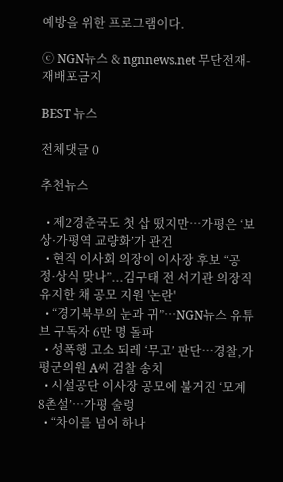예방을 위한 프로그램이다.

ⓒ NGN뉴스 & ngnnews.net 무단전재-재배포금지

BEST 뉴스

전체댓글 0

추천뉴스

  • 제2경춘국도 첫 삽 떴지만…가평은 ‘보상·가평역 교량화’가 관건
  • 현직 이사회 의장이 이사장 후보 “공정·상식 맞나”...김구태 전 서기관 의장직 유지한 채 공모 지원 '논란'
  • “경기북부의 눈과 귀”…NGN뉴스 유튜브 구독자 6만 명 돌파
  • 성폭행 고소 되레 ‘무고’ 판단…경찰,가평군의원 A씨 검찰 송치
  • 시설공단 이사장 공모에 불거진 ‘모계 8촌설’…가평 술렁
  • “차이를 넘어 하나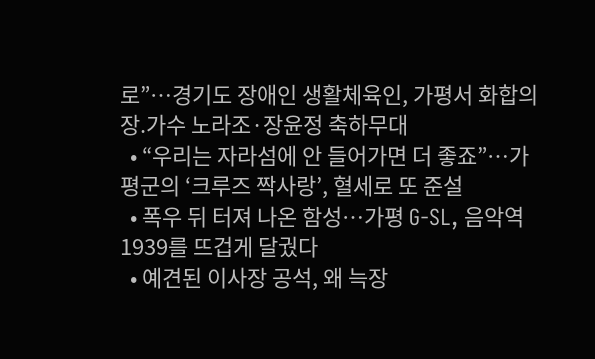로”…경기도 장애인 생활체육인, 가평서 화합의 장.가수 노라조·장윤정 축하무대
  • “우리는 자라섬에 안 들어가면 더 좋죠”…가평군의 ‘크루즈 짝사랑’, 혈세로 또 준설
  • 폭우 뒤 터져 나온 함성…가평 G-SL, 음악역1939를 뜨겁게 달궜다
  • 예견된 이사장 공석, 왜 늑장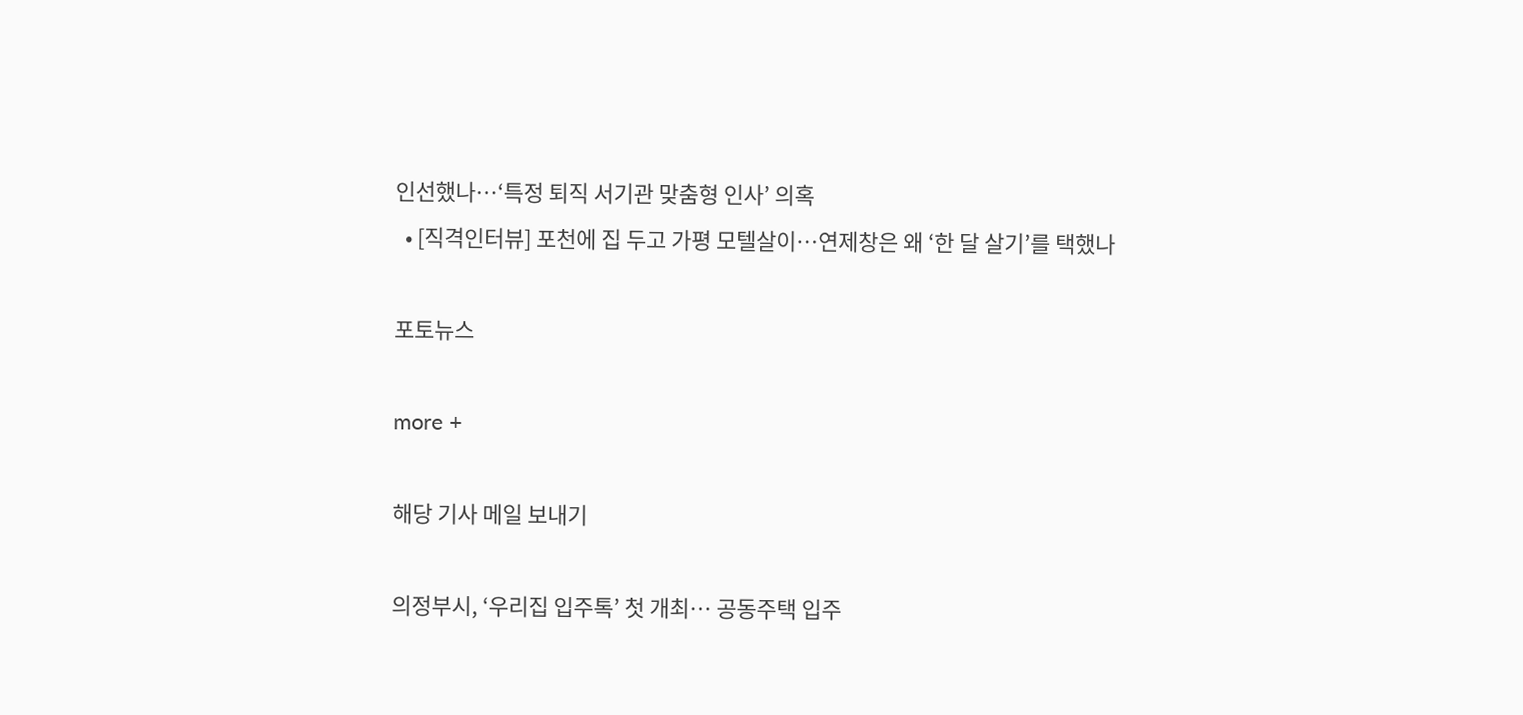인선했나…‘특정 퇴직 서기관 맞춤형 인사’ 의혹
  • [직격인터뷰] 포천에 집 두고 가평 모텔살이…연제창은 왜 ‘한 달 살기’를 택했나

포토뉴스

more +

해당 기사 메일 보내기

의정부시, ‘우리집 입주톡’ 첫 개최… 공동주택 입주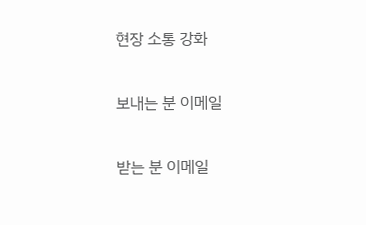현장 소통 강화

보내는 분 이메일

받는 분 이메일